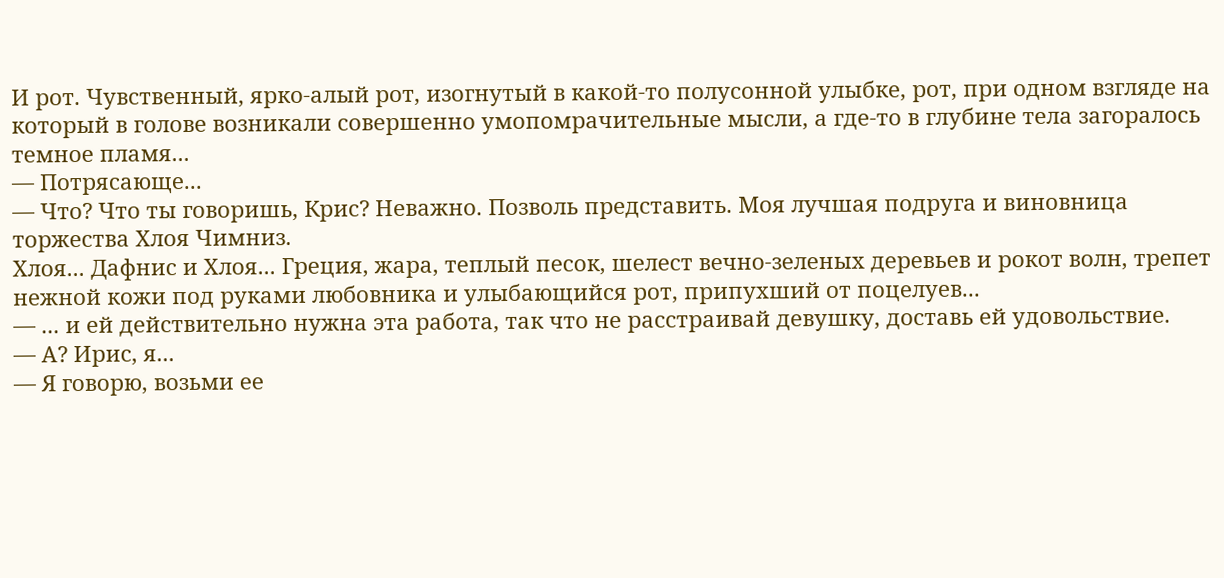И рот. Чувственный, ярко-алый рот, изогнутый в какой-то полусонной улыбке, рот, при одном взгляде на который в голове возникали совершенно умопомрачительные мысли, а где-то в глубине тела загоралось темное пламя...
— Потрясающе...
— Что? Что ты говоришь, Крис? Неважно. Позволь представить. Моя лучшая подруга и виновница торжества Хлоя Чимниз.
Хлоя... Дафнис и Хлоя... Греция, жара, теплый песок, шелест вечно-зеленых деревьев и рокот волн, трепет нежной кожи под руками любовника и улыбающийся рот, припухший от поцелуев...
— ... и ей действительно нужна эта работа, так что не расстраивай девушку, доставь ей удовольствие.
— А? Ирис, я...
— Я говорю, возьми ее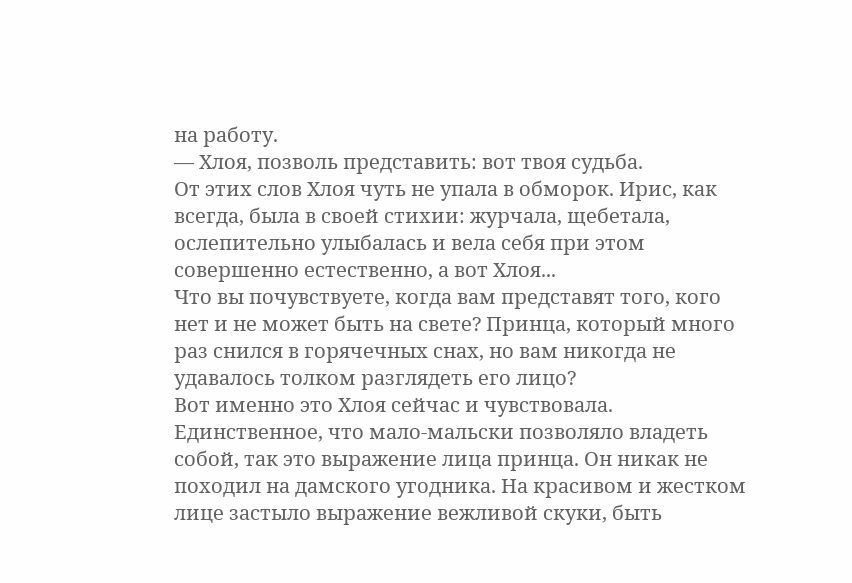на работу.
— Хлоя, позволь представить: вот твоя судьба.
От этих слов Хлоя чуть не упала в обморок. Ирис, как всегда, была в своей стихии: журчала, щебетала, ослепительно улыбалась и вела себя при этом совершенно естественно, а вот Хлоя...
Что вы почувствуете, когда вам представят того, кого нет и не может быть на свете? Принца, который много раз снился в горячечных снах, но вам никогда не удавалось толком разглядеть его лицо?
Вот именно это Хлоя сейчас и чувствовала. Единственное, что мало-мальски позволяло владеть собой, так это выражение лица принца. Он никак не походил на дамского угодника. На красивом и жестком лице застыло выражение вежливой скуки, быть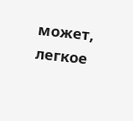может, легкое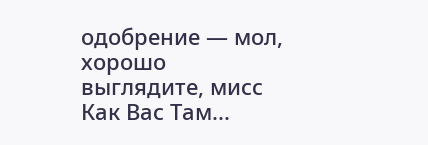одобрение — мол, хорошо выглядите, мисс Как Вас Там...